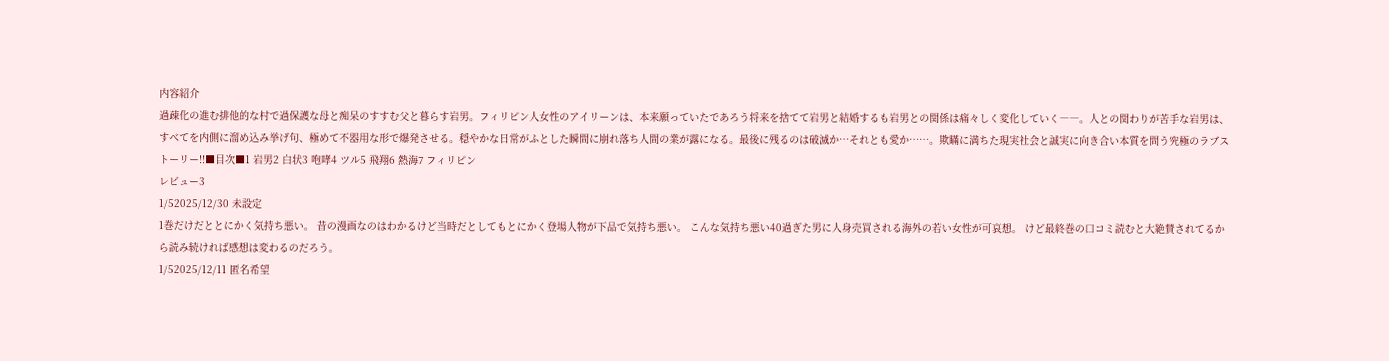内容紹介
過疎化の進む排他的な村で過保護な母と痴呆のすすむ父と暮らす岩男。フィリピン人女性のアイリーンは、本来願っていたであろう将来を捨てて岩男と結婚するも岩男との関係は痛々しく変化していく――。人との関わりが苦手な岩男は、すべてを内側に溜め込み挙げ句、極めて不器用な形で爆発させる。穏やかな日常がふとした瞬間に崩れ落ち人間の業が露になる。最後に残るのは破滅か…それとも愛か……。欺瞞に満ちた現実社会と誠実に向き合い本質を問う究極のラブストーリー!!■目次■1 岩男2 白状3 咆哮4 ツル5 飛翔6 熱海7 フィリピン
レビュー3
1/52025/12/30 未設定
1巻だけだととにかく気持ち悪い。 昔の漫画なのはわかるけど当時だとしてもとにかく登場人物が下品で気持ち悪い。 こんな気持ち悪い40過ぎた男に人身売買される海外の若い女性が可哀想。 けど最終巻の口コミ読むと大絶賛されてるから読み続ければ感想は変わるのだろう。
1/52025/12/11 匿名希望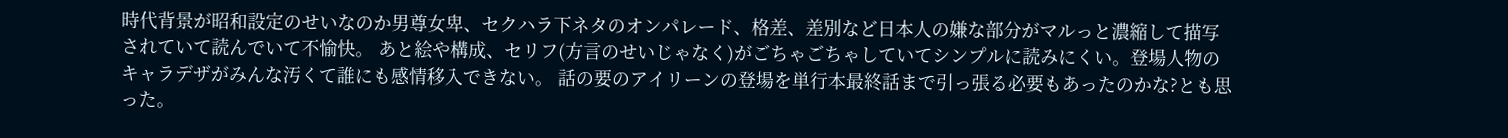時代背景が昭和設定のせいなのか男尊女卑、セクハラ下ネタのオンパレード、格差、差別など日本人の嫌な部分がマルっと濃縮して描写されていて読んでいて不愉快。 あと絵や構成、セリフ(方言のせいじゃなく)がごちゃごちゃしていてシンプルに読みにくい。登場人物のキャラデザがみんな汚くて誰にも感情移入できない。 話の要のアイリーンの登場を単行本最終話まで引っ張る必要もあったのかな?とも思った。